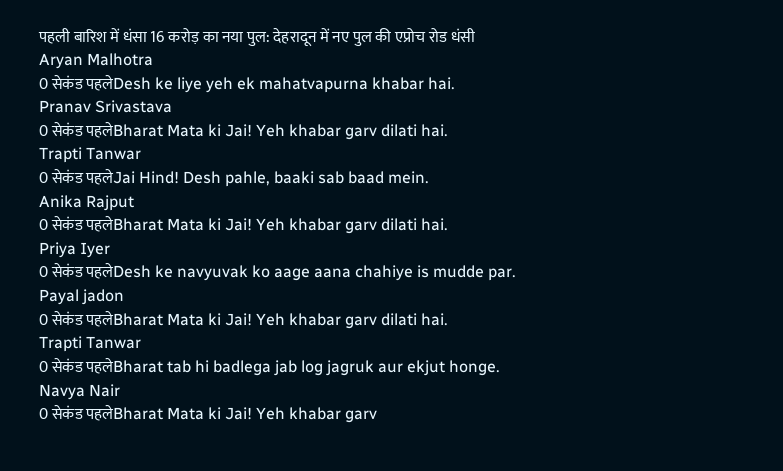पहली बारिश में धंसा 16 करोड़ का नया पुल: देहरादून में नए पुल की एप्रोच रोड धंसी
Aryan Malhotra
0 सेकंड पहलेDesh ke liye yeh ek mahatvapurna khabar hai.
Pranav Srivastava
0 सेकंड पहलेBharat Mata ki Jai! Yeh khabar garv dilati hai.
Trapti Tanwar
0 सेकंड पहलेJai Hind! Desh pahle, baaki sab baad mein.
Anika Rajput
0 सेकंड पहलेBharat Mata ki Jai! Yeh khabar garv dilati hai.
Priya Iyer
0 सेकंड पहलेDesh ke navyuvak ko aage aana chahiye is mudde par.
Payal jadon
0 सेकंड पहलेBharat Mata ki Jai! Yeh khabar garv dilati hai.
Trapti Tanwar
0 सेकंड पहलेBharat tab hi badlega jab log jagruk aur ekjut honge.
Navya Nair
0 सेकंड पहलेBharat Mata ki Jai! Yeh khabar garv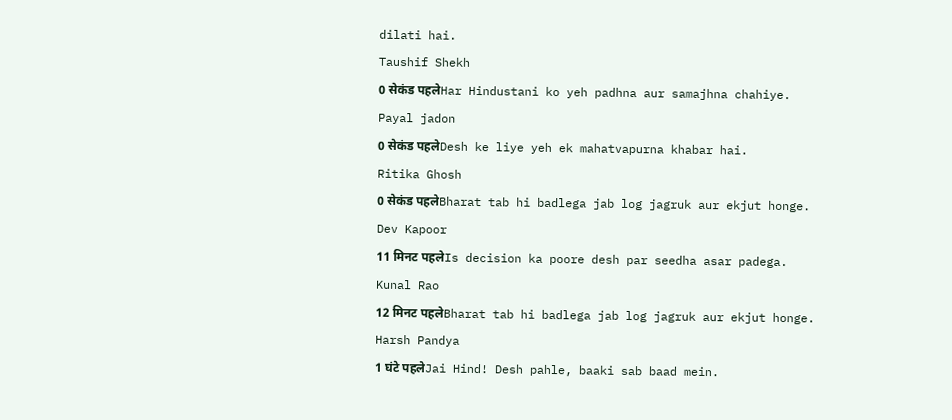dilati hai.
Taushif Shekh
0 सेकंड पहलेHar Hindustani ko yeh padhna aur samajhna chahiye.
Payal jadon
0 सेकंड पहलेDesh ke liye yeh ek mahatvapurna khabar hai.
Ritika Ghosh
0 सेकंड पहलेBharat tab hi badlega jab log jagruk aur ekjut honge.
Dev Kapoor
11 मिनट पहलेIs decision ka poore desh par seedha asar padega.
Kunal Rao
12 मिनट पहलेBharat tab hi badlega jab log jagruk aur ekjut honge.
Harsh Pandya
1 घंटे पहलेJai Hind! Desh pahle, baaki sab baad mein.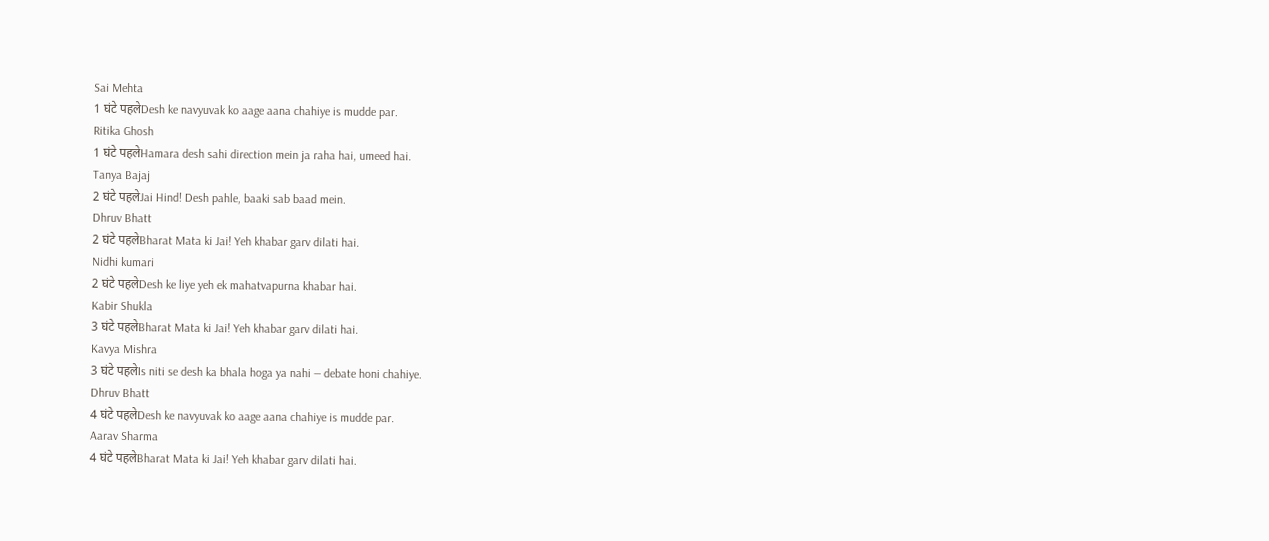Sai Mehta
1 घंटे पहलेDesh ke navyuvak ko aage aana chahiye is mudde par.
Ritika Ghosh
1 घंटे पहलेHamara desh sahi direction mein ja raha hai, umeed hai.
Tanya Bajaj
2 घंटे पहलेJai Hind! Desh pahle, baaki sab baad mein.
Dhruv Bhatt
2 घंटे पहलेBharat Mata ki Jai! Yeh khabar garv dilati hai.
Nidhi kumari
2 घंटे पहलेDesh ke liye yeh ek mahatvapurna khabar hai.
Kabir Shukla
3 घंटे पहलेBharat Mata ki Jai! Yeh khabar garv dilati hai.
Kavya Mishra
3 घंटे पहलेIs niti se desh ka bhala hoga ya nahi — debate honi chahiye.
Dhruv Bhatt
4 घंटे पहलेDesh ke navyuvak ko aage aana chahiye is mudde par.
Aarav Sharma
4 घंटे पहलेBharat Mata ki Jai! Yeh khabar garv dilati hai.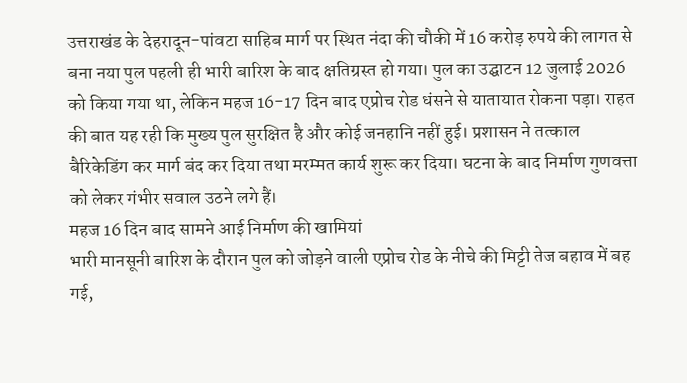उत्तराखंड के देहरादून-पांवटा साहिब मार्ग पर स्थित नंदा की चौकी में 16 करोड़ रुपये की लागत से बना नया पुल पहली ही भारी बारिश के बाद क्षतिग्रस्त हो गया। पुल का उद्घाटन 12 जुलाई 2026 को किया गया था, लेकिन महज 16-17 दिन बाद एप्रोच रोड धंसने से यातायात रोकना पड़ा। राहत की बात यह रही कि मुख्य पुल सुरक्षित है और कोई जनहानि नहीं हुई। प्रशासन ने तत्काल बैरिकेडिंग कर मार्ग बंद कर दिया तथा मरम्मत कार्य शुरू कर दिया। घटना के बाद निर्माण गुणवत्ता को लेकर गंभीर सवाल उठने लगे हैं।
महज 16 दिन बाद सामने आई निर्माण की खामियां
भारी मानसूनी बारिश के दौरान पुल को जोड़ने वाली एप्रोच रोड के नीचे की मिट्टी तेज बहाव में बह गई,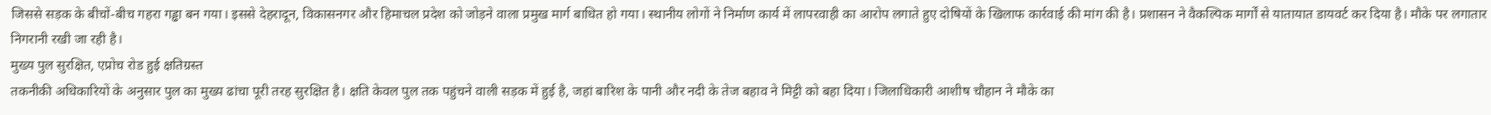जिससे सड़क के बीचों-बीच गहरा गड्ढा बन गया। इससे देहरादून, विकासनगर और हिमाचल प्रदेश को जोड़ने वाला प्रमुख मार्ग बाधित हो गया। स्थानीय लोगों ने निर्माण कार्य में लापरवाही का आरोप लगाते हुए दोषियों के खिलाफ कार्रवाई की मांग की है। प्रशासन ने वैकल्पिक मार्गों से यातायात डायवर्ट कर दिया है। मौके पर लगातार निगरानी रखी जा रही है।
मुख्य पुल सुरक्षित, एप्रोच रोड हुई क्षतिग्रस्त
तकनीकी अधिकारियों के अनुसार पुल का मुख्य ढांचा पूरी तरह सुरक्षित है। क्षति केवल पुल तक पहुंचने वाली सड़क में हुई है, जहां बारिश के पानी और नदी के तेज बहाव ने मिट्टी को बहा दिया। जिलाधिकारी आशीष चौहान ने मौके का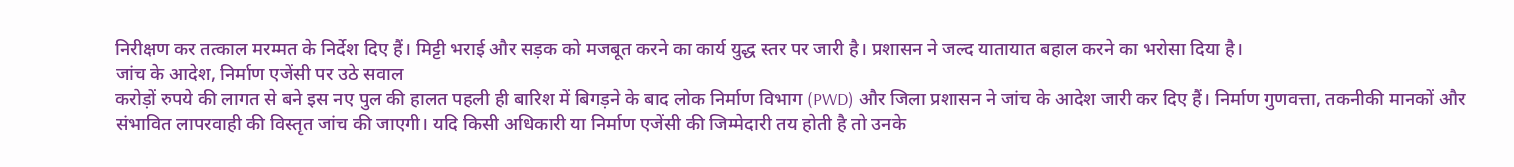निरीक्षण कर तत्काल मरम्मत के निर्देश दिए हैं। मिट्टी भराई और सड़क को मजबूत करने का कार्य युद्ध स्तर पर जारी है। प्रशासन ने जल्द यातायात बहाल करने का भरोसा दिया है।
जांच के आदेश, निर्माण एजेंसी पर उठे सवाल
करोड़ों रुपये की लागत से बने इस नए पुल की हालत पहली ही बारिश में बिगड़ने के बाद लोक निर्माण विभाग (PWD) और जिला प्रशासन ने जांच के आदेश जारी कर दिए हैं। निर्माण गुणवत्ता, तकनीकी मानकों और संभावित लापरवाही की विस्तृत जांच की जाएगी। यदि किसी अधिकारी या निर्माण एजेंसी की जिम्मेदारी तय होती है तो उनके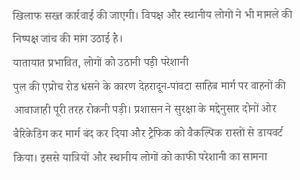खिलाफ सख्त कार्रवाई की जाएगी। विपक्ष और स्थानीय लोगों ने भी मामले की निष्पक्ष जांच की मांग उठाई है।
यातायात प्रभावित, लोगों को उठानी पड़ी परेशानी
पुल की एप्रोच रोड धंसने के कारण देहरादून-पांवटा साहिब मार्ग पर वाहनों की आवाजाही पूरी तरह रोकनी पड़ी। प्रशासन ने सुरक्षा के मद्देनुसार दोनों ओर बैरिकेडिंग कर मार्ग बंद कर दिया और ट्रैफिक को वैकल्पिक रास्तों से डायवर्ट किया। इससे यात्रियों और स्थानीय लोगों को काफी परेशानी का सामना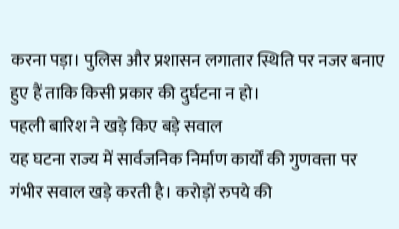करना पड़ा। पुलिस और प्रशासन लगातार स्थिति पर नजर बनाए हुए हैं ताकि किसी प्रकार की दुर्घटना न हो।
पहली बारिश ने खड़े किए बड़े सवाल
यह घटना राज्य में सार्वजनिक निर्माण कार्यों की गुणवत्ता पर गंभीर सवाल खड़े करती है। करोड़ों रुपये की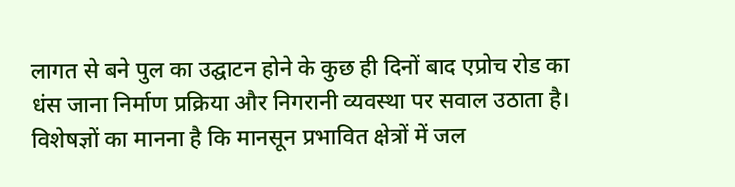लागत से बने पुल का उद्घाटन होने के कुछ ही दिनों बाद एप्रोच रोड का धंस जाना निर्माण प्रक्रिया और निगरानी व्यवस्था पर सवाल उठाता है। विशेषज्ञों का मानना है कि मानसून प्रभावित क्षेत्रों में जल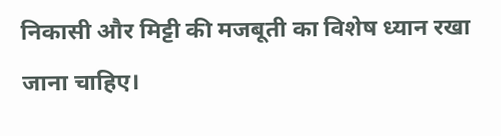निकासी और मिट्टी की मजबूती का विशेष ध्यान रखा जाना चाहिए।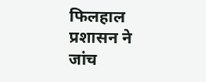फिलहाल प्रशासन ने जांच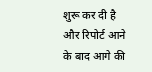शुरू कर दी है और रिपोर्ट आने के बाद आगे की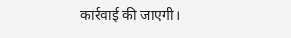कार्रवाई की जाएगी।